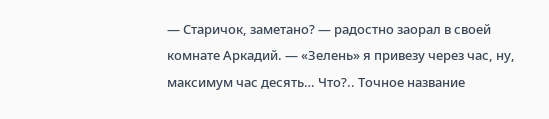— Старичок, заметано? — радостно заорал в своей комнате Аркадий. — «Зелень» я привезу через час, ну, максимум час десять… Что?.. Точное название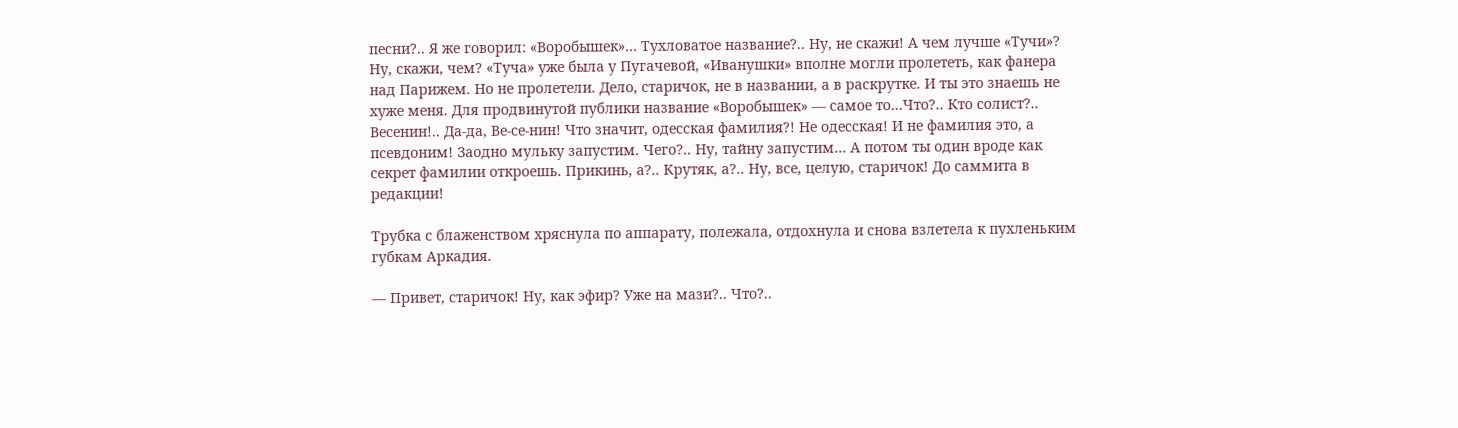песни?.. Я же говорил: «Воробышек»… Тухловатое название?.. Ну, не скажи! А чем лучше «Тучи»? Ну, скажи, чем? «Туча» уже была у Пугачевой, «Иванушки» вполне могли пролететь, как фанера над Парижем. Но не пролетели. Дело, старичок, не в названии, а в раскрутке. И ты это знаешь не хуже меня. Для продвинутой публики название «Воробышек» — самое то…Что?.. Кто солист?.. Весенин!.. Да-да, Ве-се-нин! Что значит, одесская фамилия?! Не одесская! И не фамилия это, а псевдоним! Заодно мульку запустим. Чего?.. Ну, тайну запустим… А потом ты один вроде как секрет фамилии откроешь. Прикинь, а?.. Крутяк, а?.. Ну, все, целую, старичок! До саммита в редакции!

Трубка с блаженством хряснула по аппарату, полежала, отдохнула и снова взлетела к пухленьким губкам Аркадия.

— Привет, старичок! Ну, как эфир? Уже на мази?.. Что?..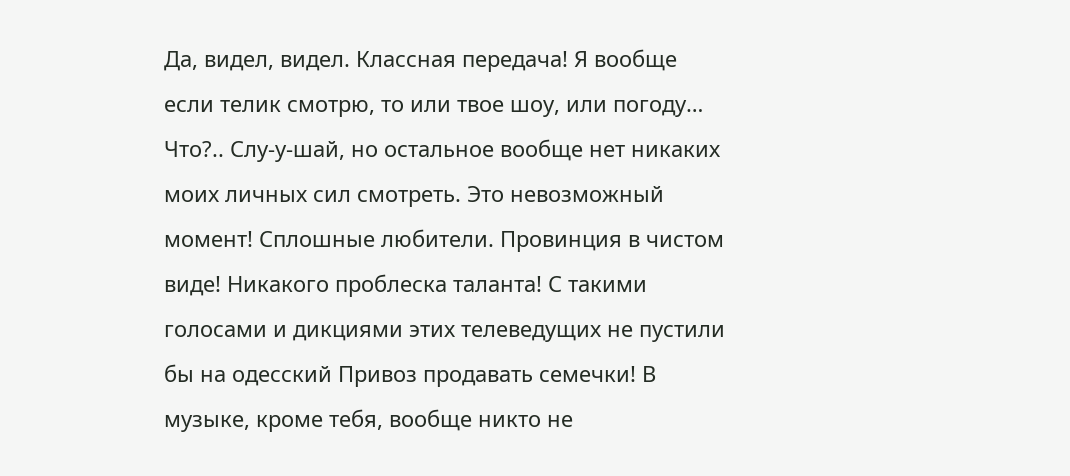Да, видел, видел. Классная передача! Я вообще если телик смотрю, то или твое шоу, или погоду… Что?.. Слу-у-шай, но остальное вообще нет никаких моих личных сил смотреть. Это невозможный момент! Сплошные любители. Провинция в чистом виде! Никакого проблеска таланта! С такими голосами и дикциями этих телеведущих не пустили бы на одесский Привоз продавать семечки! В музыке, кроме тебя, вообще никто не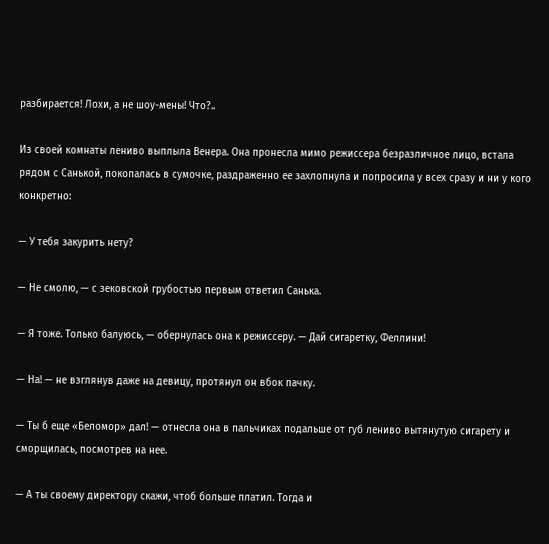разбирается! Лохи, а не шоу-мены! Что?..

Из своей комнаты лениво выплыла Венера. Она пронесла мимо режиссера безразличное лицо, встала рядом с Санькой, покопалась в сумочке, раздраженно ее захлопнула и попросила у всех сразу и ни у кого конкретно:

— У тебя закурить нету?

— Не смолю, — с зековской грубостью первым ответил Санька.

— Я тоже. Только балуюсь, — обернулась она к режиссеру. — Дай сигаретку, Феллини!

— На! — не взглянув даже на девицу, протянул он вбок пачку.

— Ты б еще «Беломор» дал! — отнесла она в пальчиках подальше от губ лениво вытянутую сигарету и сморщилась, посмотрев на нее.

— А ты своему директору скажи, чтоб больше платил. Тогда и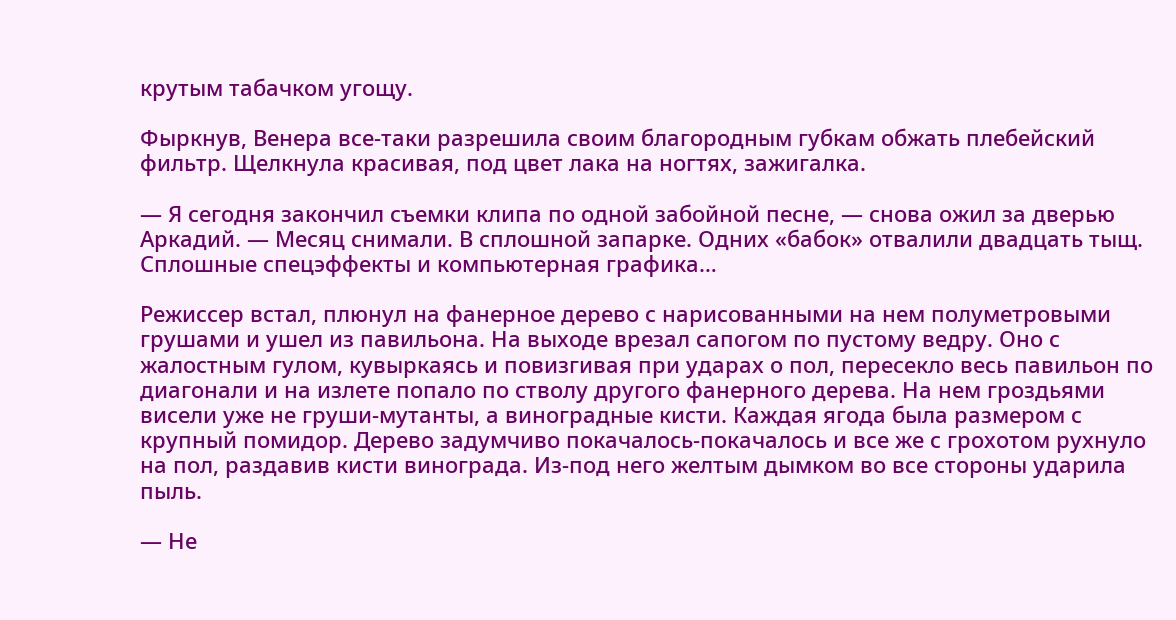крутым табачком угощу.

Фыркнув, Венера все-таки разрешила своим благородным губкам обжать плебейский фильтр. Щелкнула красивая, под цвет лака на ногтях, зажигалка.

— Я сегодня закончил съемки клипа по одной забойной песне, — снова ожил за дверью Аркадий. — Месяц снимали. В сплошной запарке. Одних «бабок» отвалили двадцать тыщ. Сплошные спецэффекты и компьютерная графика…

Режиссер встал, плюнул на фанерное дерево с нарисованными на нем полуметровыми грушами и ушел из павильона. На выходе врезал сапогом по пустому ведру. Оно с жалостным гулом, кувыркаясь и повизгивая при ударах о пол, пересекло весь павильон по диагонали и на излете попало по стволу другого фанерного дерева. На нем гроздьями висели уже не груши-мутанты, а виноградные кисти. Каждая ягода была размером с крупный помидор. Дерево задумчиво покачалось-покачалось и все же с грохотом рухнуло на пол, раздавив кисти винограда. Из-под него желтым дымком во все стороны ударила пыль.

— Не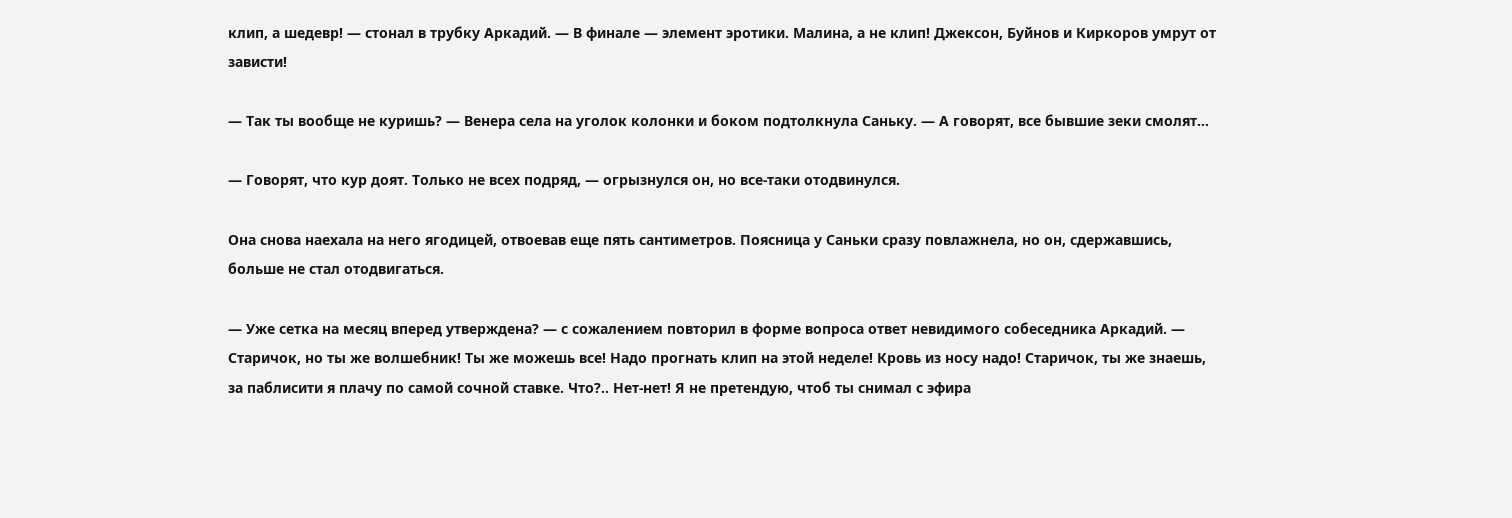клип, а шедевр! — стонал в трубку Аркадий. — В финале — элемент эротики. Малина, а не клип! Джексон, Буйнов и Киркоров умрут от зависти!

— Так ты вообще не куришь? — Венера села на уголок колонки и боком подтолкнула Саньку. — А говорят, все бывшие зеки смолят…

— Говорят, что кур доят. Только не всех подряд, — огрызнулся он, но все-таки отодвинулся.

Она снова наехала на него ягодицей, отвоевав еще пять сантиметров. Поясница у Саньки сразу повлажнела, но он, сдержавшись, больше не стал отодвигаться.

— Уже сетка на месяц вперед утверждена? — с сожалением повторил в форме вопроса ответ невидимого собеседника Аркадий. — Старичок, но ты же волшебник! Ты же можешь все! Надо прогнать клип на этой неделе! Кровь из носу надо! Старичок, ты же знаешь, за паблисити я плачу по самой сочной ставке. Что?.. Нет-нет! Я не претендую, чтоб ты снимал с эфира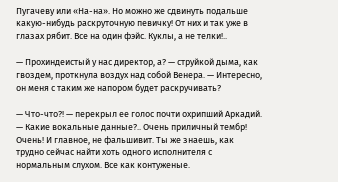Пугачеву или «На-на». Но можно же сдвинуть подальше какую-нибудь раскруточную певичку! От них и так уже в глазах рябит. Все на один фэйс. Куклы, а не телки!..

— Прохиндеистый у нас директор, а? — струйкой дыма, как гвоздем, проткнула воздух над собой Венера. — Интересно, он меня с таким же напором будет раскручивать?

— Что-что?! — перекрыл ее голос почти охрипший Аркадий. — Какие вокальные данные?.. Очень приличный тембр! Очень! И главное, не фальшивит. Ты же знаешь, как трудно сейчас найти хоть одного исполнителя с нормальным слухом. Все как контуженые.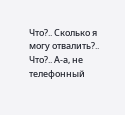Что?.. Сколько я могу отвалить?.. Что?.. А-а, не телефонный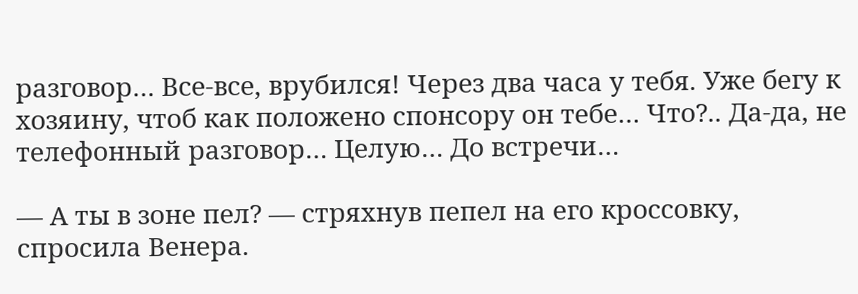разговор… Все-все, врубился! Через два часа у тебя. Уже бегу к хозяину, чтоб как положено спонсору он тебе… Что?.. Да-да, не телефонный разговор… Целую… До встречи…

— А ты в зоне пел? — стряхнув пепел на его кроссовку, спросила Венера.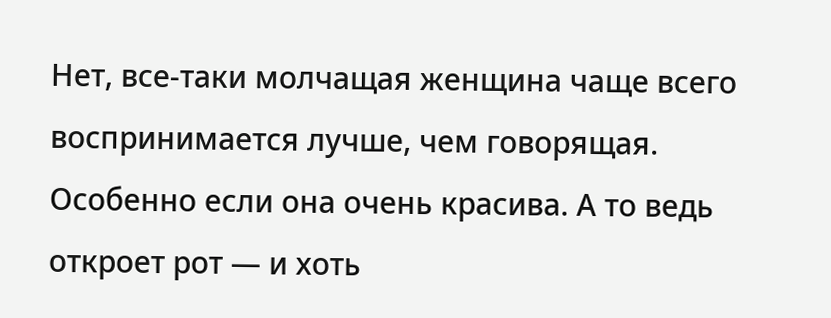Нет, все-таки молчащая женщина чаще всего воспринимается лучше, чем говорящая. Особенно если она очень красива. А то ведь откроет рот — и хоть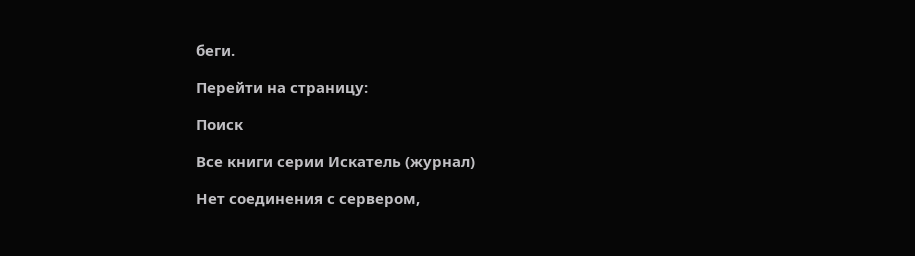беги.

Перейти на страницу:

Поиск

Все книги серии Искатель (журнал)

Нет соединения с сервером,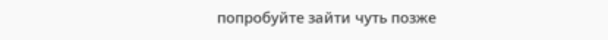попробуйте зайти чуть позже